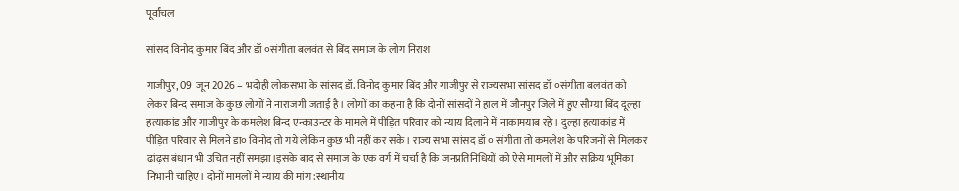पूर्वांचल

सांसद विनोद कुमार बिंद और डॉ ०संगीता बलवंत से बिंद समाज के लोग निराश

गाजीपुर, 09  जून 2026 – भदोही लोकसभा के सांसद डॉ. विनोद कुमार बिंद और गाजीपुर से राज्यसभा सांसद डॉ ०संगीता बलवंत को लेकर बिन्द समाज के कुछ लोगों ने नाराजगी जताई है। लोगों का कहना है कि दोनों सांसदों ने हाल में जौनपुर जिले में हुए सौम्या बिंद दूल्हा हत्याकांड और गाजीपुर के कमलेश बिन्द एन्काउन्टर के मामले में पीड़ित परिवार को न्याय दिलाने में नाकामयाब रहे। दुल्हा हत्याकांड में पीड़ित परिवार से मिलने डा० विनोद तो गये लेकिन कुछ भी नहीं कर सके। राज्य सभा सांसद डॉ ०‌ संगीता तो कमलेश के परिजनों से मिलकर ढांढ़स बंधान भी उचित नहीं समझा।इसके बाद से समाज के एक वर्ग में चर्चा है कि जनप्रतिनिधियों को ऐसे मामलों में और सक्रिय भूमिका निभानी चाहिए। दोनों मामलों मे न्याय की मांग:स्थानीय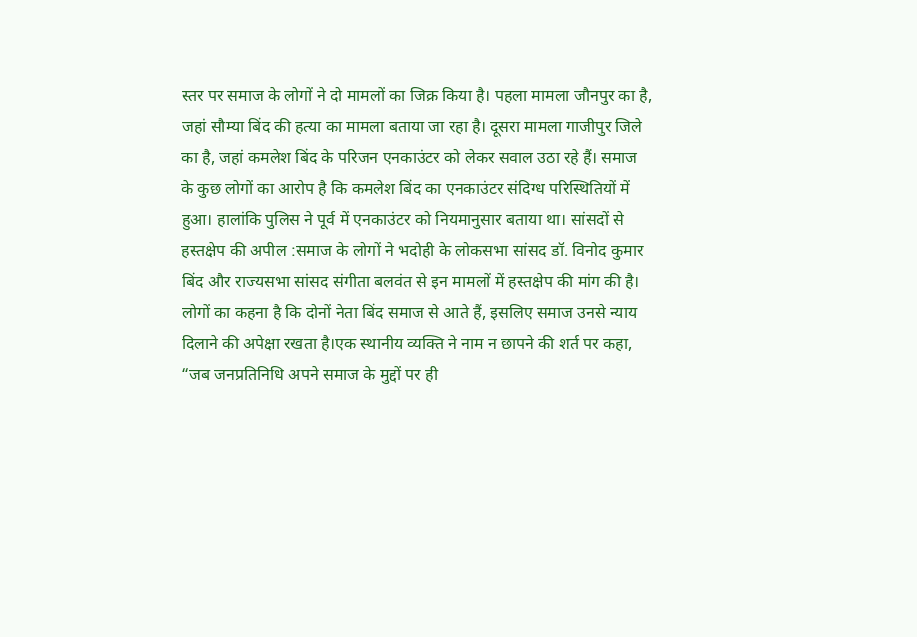स्तर पर समाज के लोगों ने दो मामलों का जिक्र किया है। पहला मामला जौनपुर का है, जहां सौम्या बिंद की हत्या का मामला बताया जा रहा है। दूसरा मामला गाजीपुर जिले का है, जहां कमलेश बिंद के परिजन एनकाउंटर को लेकर सवाल उठा रहे हैं। समाज के कुछ लोगों का आरोप है कि कमलेश बिंद का एनकाउंटर संदिग्ध परिस्थितियों में हुआ। हालांकि पुलिस ने पूर्व में एनकाउंटर को नियमानुसार बताया था। सांसदों से हस्तक्षेप की अपील :समाज के लोगों ने भदोही के लोकसभा सांसद डॉ. विनोद कुमार बिंद और राज्यसभा सांसद संगीता बलवंत से इन मामलों में हस्तक्षेप की मांग की है। लोगों का कहना है कि दोनों नेता बिंद समाज से आते हैं, इसलिए समाज उनसे न्याय दिलाने की अपेक्षा रखता है।एक स्थानीय व्यक्ति ने नाम न छापने की शर्त पर कहा, “जब जनप्रतिनिधि अपने समाज के मुद्दों पर ही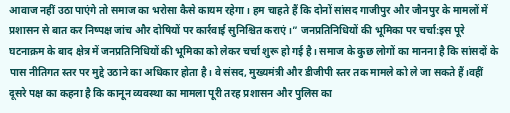आवाज नहीं उठा पाएंगे तो समाज का भरोसा कैसे कायम रहेगा। हम चाहते हैं कि दोनों सांसद गाजीपुर और जौनपुर के मामलों में प्रशासन से बात कर निष्पक्ष जांच और दोषियों पर कार्रवाई सुनिश्चित कराएं।” जनप्रतिनिधियों की भूमिका पर चर्चा:इस पूरे घटनाक्रम के बाद क्षेत्र में जनप्रतिनिधियों की भूमिका को लेकर चर्चा शुरू हो गई है। समाज के कुछ लोगों का मानना है कि सांसदों के पास नीतिगत स्तर पर मुद्दे उठाने का अधिकार होता है। वे संसद, मुख्यमंत्री और डीजीपी स्तर तक मामले को ले जा सकते हैं।वहीं दूसरे पक्ष का कहना है कि कानून व्यवस्था का मामला पूरी तरह प्रशासन और पुलिस का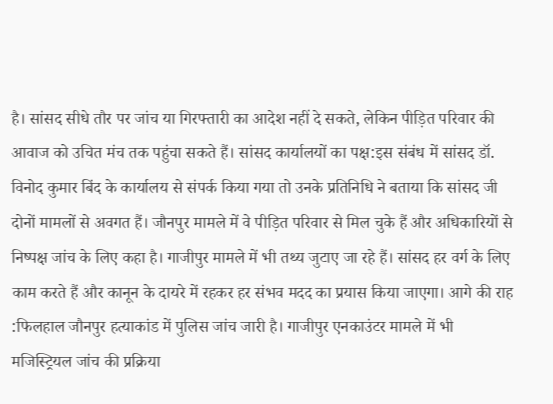है। सांसद सीधे तौर पर जांच या गिरफ्तारी का आदेश नहीं दे सकते, लेकिन पीड़ित परिवार की आवाज को उचित मंच तक पहुंचा सकते हैं। सांसद कार्यालयों का पक्ष:इस संबंध में सांसद डॉ. विनोद कुमार बिंद के कार्यालय से संपर्क किया गया तो उनके प्रतिनिधि ने बताया कि सांसद जी दोनों मामलों से अवगत हैं। जौनपुर मामले में वे पीड़ित परिवार से मिल चुके हैं और अधिकारियों से निष्पक्ष जांच के लिए कहा है। गाजीपुर मामले में भी तथ्य जुटाए जा रहे हैं। सांसद हर वर्ग के लिए काम करते हैं और कानून के दायरे में रहकर हर संभव मदद का प्रयास किया जाएगा। आगे की राह :फिलहाल जौनपुर हत्याकांड में पुलिस जांच जारी है। गाजीपुर एनकाउंटर मामले में भी मजिस्ट्रियल जांच की प्रक्रिया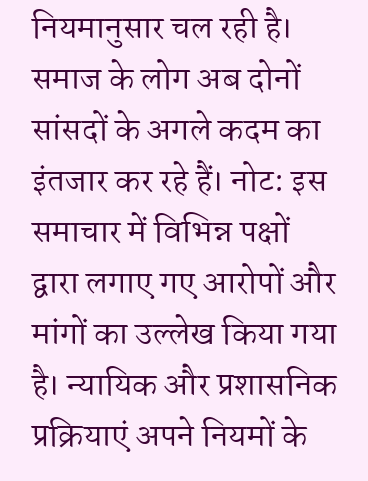नियमानुसार चल रही है। समाज के लोग अब दोनों सांसदों के अगले कदम का इंतजार कर रहे हैं। नोट: इस समाचार में विभिन्न पक्षों द्वारा लगाए गए आरोपों और मांगों का उल्लेख किया गया है। न्यायिक और प्रशासनिक प्रक्रियाएं अपने नियमों के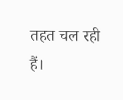तहत चल रही हैं।